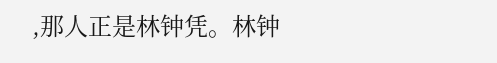,那人正是林钟凭。林钟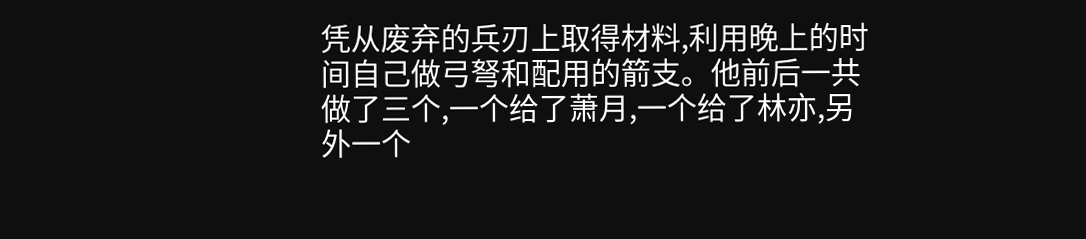凭从废弃的兵刃上取得材料,利用晚上的时间自己做弓弩和配用的箭支。他前后一共做了三个,一个给了萧月,一个给了林亦,另外一个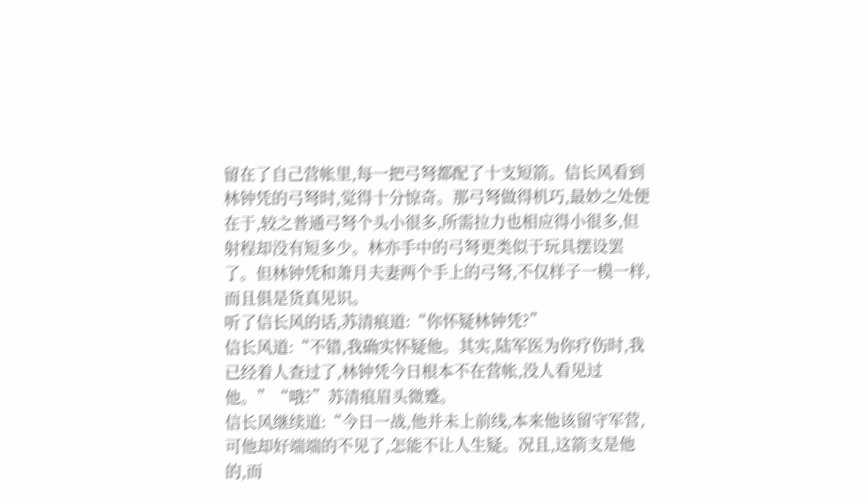留在了自己营帐里,每一把弓弩都配了十支短箭。信长风看到林钟凭的弓弩时,觉得十分惊奇。那弓弩做得机巧,最妙之处便在于,较之普通弓弩个头小很多,所需拉力也相应得小很多,但射程却没有短多少。林亦手中的弓弩更类似于玩具摆设罢了。但林钟凭和萧月夫妻两个手上的弓弩,不仅样子一模一样,而且俱是货真见识。
听了信长风的话,苏清痕道:“你怀疑林钟凭?”
信长风道:“不错,我确实怀疑他。其实,陆军医为你疗伤时,我已经着人查过了,林钟凭今日根本不在营帐,没人看见过他。”“哦?”苏清痕眉头微蹙。
信长风继续道:“今日一战,他并未上前线,本来他该留守军营,可他却好端端的不见了,怎能不让人生疑。况且,这箭支是他的,而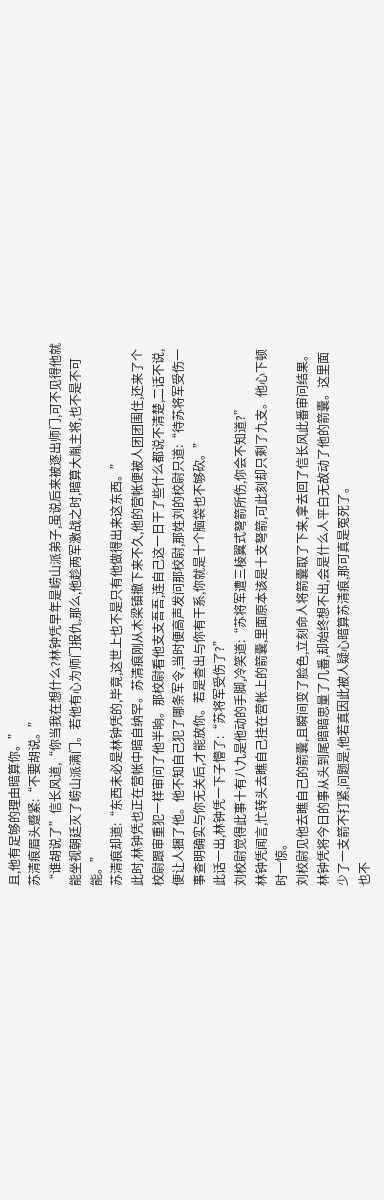且,他有足够的理由暗算你。”
苏清痕眉头蹙紧:“不要胡说。”
“谁胡说了”信长风道,“你当我在想什么?林钟凭早年是崂山派弟子,虽说后来被逐出师门,可不见得他就能坐视朝廷灭了崂山派满门。若他有心为师门报仇,那么,他趁两军激战之时,暗算大胤主将,也不是不可能。”
苏清痕却道:“东西未必是林钟凭的,毕竟,这世上也不是只有他做得出来这东西。”
此时,林钟凭也正在营帐中暗自纳罕。苏清痕刚从木梁镇撤下来不久,他的营帐便被人团团围住,还来了个校尉跟审重犯一样审问了他半晌。那校尉看他支支吾吾,连自己这一日干了些什么都说不清楚,二话不说,便让人捆了他。他不知自己犯了哪条军令,当时便高声发问那校尉,那姓刘的校尉只道:“待苏将军受伤一事查明确实与你无关后,才能放你。若是查出与你有干系,你就是十个脑袋也不够砍。”
此话一出,林钟凭一下子懵了:“苏将军受伤了?”
刘校尉觉得此事十有八九是他动的手脚,冷笑道:“苏将军遭三棱翼式弩箭所伤,你会不知道?”
林钟凭闻言,忙转头去瞧自己挂在营帐上的箭囊,里面原本该是十支弩箭,可此刻却只剩了九支。他心下顿时一惊。
刘校尉见他去瞧自己的箭囊,且瞬间变了脸色,立刻命人将箭囊取了下来,拿去回了信长风此番审问结果。
林钟凭将今日的事从头到尾暗暗思量了几番,却始终想不出,会是什么人平白无故动了他的箭囊。这里面少了一支箭不打紧,问题是,他若真因此被人疑心暗算苏清痕,那可真是冤死了。
也不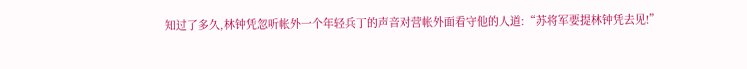知过了多久,林钟凭忽听帐外一个年轻兵丁的声音对营帐外面看守他的人道:“苏将军要提林钟凭去见!”